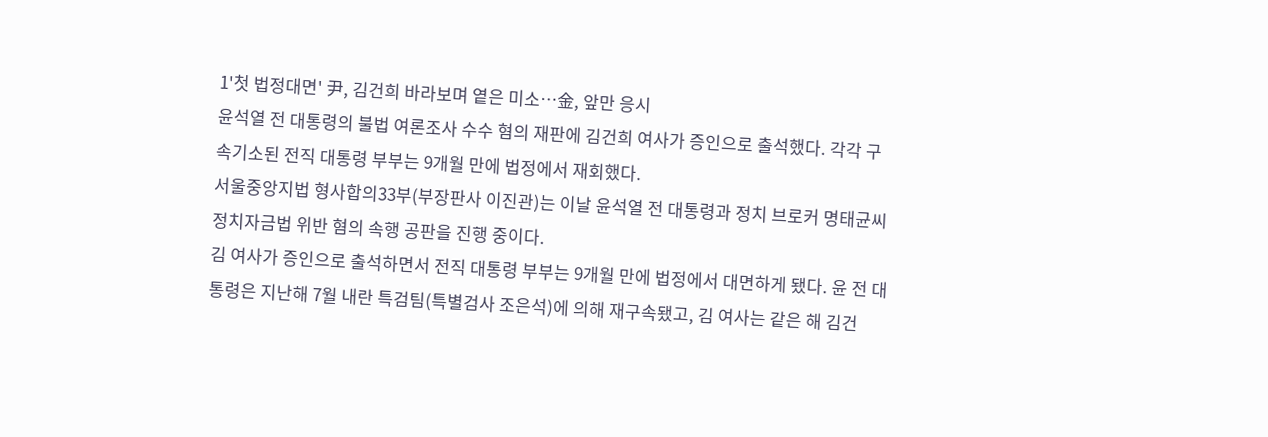1'첫 법정대면' 尹, 김건희 바라보며 옅은 미소…金, 앞만 응시
윤석열 전 대통령의 불법 여론조사 수수 혐의 재판에 김건희 여사가 증인으로 출석했다. 각각 구속기소된 전직 대통령 부부는 9개월 만에 법정에서 재회했다.
서울중앙지법 형사합의33부(부장판사 이진관)는 이날 윤석열 전 대통령과 정치 브로커 명태균씨 정치자금법 위반 혐의 속행 공판을 진행 중이다.
김 여사가 증인으로 출석하면서 전직 대통령 부부는 9개월 만에 법정에서 대면하게 됐다. 윤 전 대통령은 지난해 7월 내란 특검팀(특별검사 조은석)에 의해 재구속됐고, 김 여사는 같은 해 김건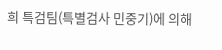희 특검팀(특별검사 민중기)에 의해